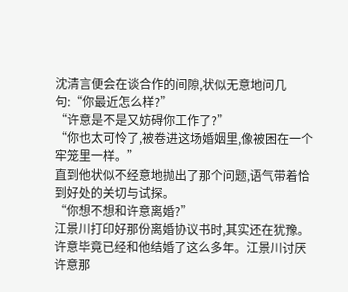沈清言便会在谈合作的间隙,状似无意地问几句:“你最近怎么样?”
“许意是不是又妨碍你工作了?”
“你也太可怜了,被卷进这场婚姻里,像被困在一个牢笼里一样。”
直到他状似不经意地抛出了那个问题,语气带着恰到好处的关切与试探。
“你想不想和许意离婚?”
江景川打印好那份离婚协议书时,其实还在犹豫。
许意毕竟已经和他结婚了这么多年。江景川讨厌许意那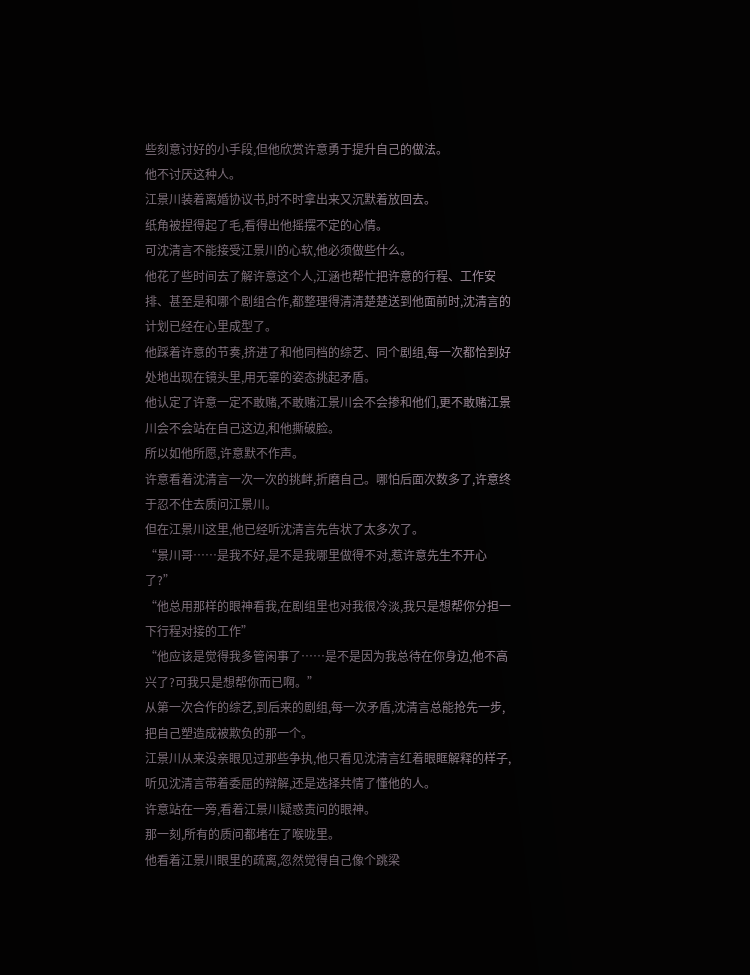些刻意讨好的小手段,但他欣赏许意勇于提升自己的做法。
他不讨厌这种人。
江景川装着离婚协议书,时不时拿出来又沉默着放回去。
纸角被捏得起了毛,看得出他摇摆不定的心情。
可沈清言不能接受江景川的心软,他必须做些什么。
他花了些时间去了解许意这个人,江涵也帮忙把许意的行程、工作安排、甚至是和哪个剧组合作,都整理得清清楚楚送到他面前时,沈清言的计划已经在心里成型了。
他踩着许意的节奏,挤进了和他同档的综艺、同个剧组,每一次都恰到好处地出现在镜头里,用无辜的姿态挑起矛盾。
他认定了许意一定不敢赌,不敢赌江景川会不会掺和他们,更不敢赌江景川会不会站在自己这边,和他撕破脸。
所以如他所愿,许意默不作声。
许意看着沈清言一次一次的挑衅,折磨自己。哪怕后面次数多了,许意终于忍不住去质问江景川。
但在江景川这里,他已经听沈清言先告状了太多次了。
“景川哥……是我不好,是不是我哪里做得不对,惹许意先生不开心了?”
“他总用那样的眼神看我,在剧组里也对我很冷淡,我只是想帮你分担一下行程对接的工作”
“他应该是觉得我多管闲事了……是不是因为我总待在你身边,他不高兴了?可我只是想帮你而已啊。”
从第一次合作的综艺,到后来的剧组,每一次矛盾,沈清言总能抢先一步,把自己塑造成被欺负的那一个。
江景川从来没亲眼见过那些争执,他只看见沈清言红着眼眶解释的样子,听见沈清言带着委屈的辩解,还是选择共情了懂他的人。
许意站在一旁,看着江景川疑惑责问的眼神。
那一刻,所有的质问都堵在了喉咙里。
他看着江景川眼里的疏离,忽然觉得自己像个跳梁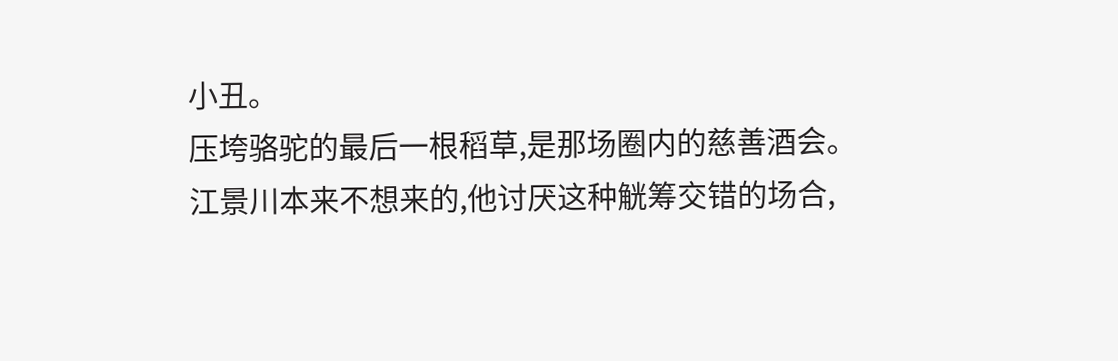小丑。
压垮骆驼的最后一根稻草,是那场圈内的慈善酒会。
江景川本来不想来的,他讨厌这种觥筹交错的场合,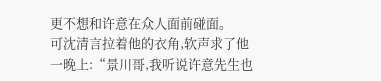更不想和许意在众人面前碰面。
可沈清言拉着他的衣角,软声求了他一晚上:“景川哥,我听说许意先生也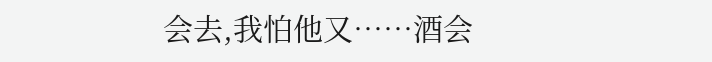会去,我怕他又……酒会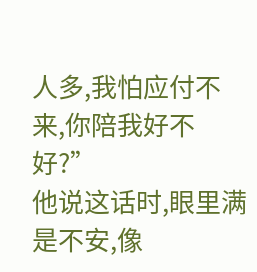人多,我怕应付不来,你陪我好不好?”
他说这话时,眼里满是不安,像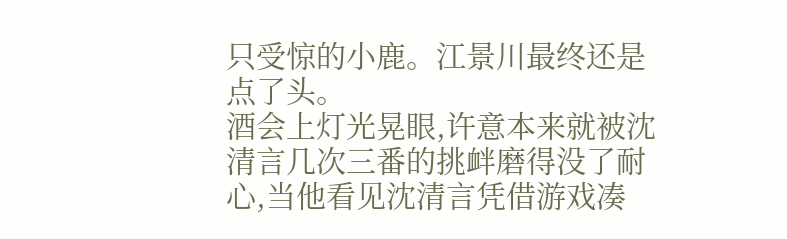只受惊的小鹿。江景川最终还是点了头。
酒会上灯光晃眼,许意本来就被沈清言几次三番的挑衅磨得没了耐心,当他看见沈清言凭借游戏凑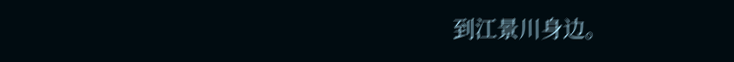到江景川身边。